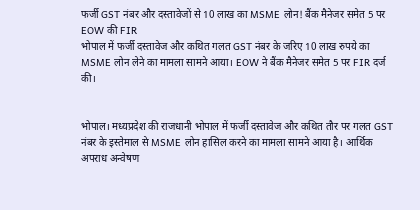फर्जी GST नंबर और दस्तावेजों से 10 लाख का MSME लोन! बैंक मैनेजर समेत 5 पर EOW की FIR
भोपाल में फर्जी दस्तावेज और कथित गलत GST नंबर के जरिए 10 लाख रुपये का MSME लोन लेने का मामला सामने आया। EOW ने बैंक मैनेजर समेत 5 पर FIR दर्ज की।


भोपाल। मध्यप्रदेश की राजधानी भोपाल में फर्जी दस्तावेज और कथित तौर पर गलत GST नंबर के इस्तेमाल से MSME लोन हासिल करने का मामला सामने आया है। आर्थिक अपराध अन्वेषण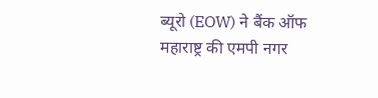ब्यूरो (EOW) ने बैंक ऑफ महाराष्ट्र की एमपी नगर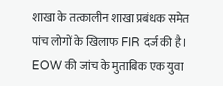शाखा के तत्कालीन शाखा प्रबंधक समेत पांच लोगों के खिलाफ FIR दर्ज की है।
EOW की जांच के मुताबिक एक युवा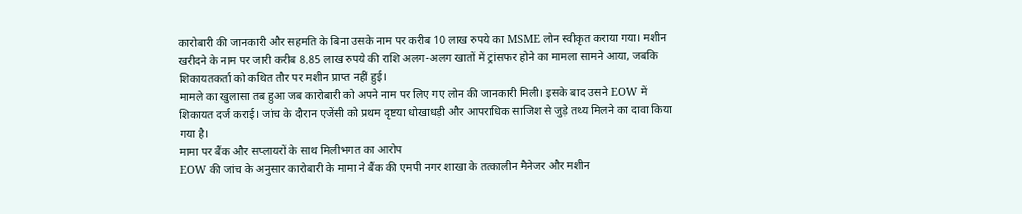कारोबारी की जानकारी और सहमति के बिना उसके नाम पर करीब 10 लाख रुपये का MSME लोन स्वीकृत कराया गया। मशीन खरीदने के नाम पर जारी करीब 8.85 लाख रुपये की राशि अलग-अलग खातों में ट्रांसफर होने का मामला सामने आया, जबकि शिकायतकर्ता को कथित तौर पर मशीन प्राप्त नहीं हुई।
मामले का खुलासा तब हुआ जब कारोबारी को अपने नाम पर लिए गए लोन की जानकारी मिली। इसके बाद उसने EOW में शिकायत दर्ज कराई। जांच के दौरान एजेंसी को प्रथम दृष्टया धोखाधड़ी और आपराधिक साजिश से जुड़े तथ्य मिलने का दावा किया गया है।
मामा पर बैंक और सप्लायरों के साथ मिलीभगत का आरोप
EOW की जांच के अनुसार कारोबारी के मामा ने बैंक की एमपी नगर शाखा के तत्कालीन मैनेजर और मशीन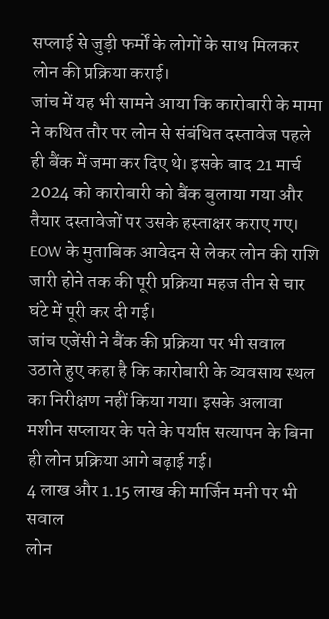सप्लाई से जुड़ी फर्मों के लोगों के साथ मिलकर लोन की प्रक्रिया कराई।
जांच में यह भी सामने आया कि कारोबारी के मामा ने कथित तौर पर लोन से संबंधित दस्तावेज पहले ही बैंक में जमा कर दिए थे। इसके बाद 21 मार्च 2024 को कारोबारी को बैंक बुलाया गया और तैयार दस्तावेजों पर उसके हस्ताक्षर कराए गए।
EOW के मुताबिक आवेदन से लेकर लोन की राशि जारी होने तक की पूरी प्रक्रिया महज तीन से चार घंटे में पूरी कर दी गई।
जांच एजेंसी ने बैंक की प्रक्रिया पर भी सवाल उठाते हुए कहा है कि कारोबारी के व्यवसाय स्थल का निरीक्षण नहीं किया गया। इसके अलावा मशीन सप्लायर के पते के पर्याप्त सत्यापन के बिना ही लोन प्रक्रिया आगे बढ़ाई गई।
4 लाख और 1.15 लाख की मार्जिन मनी पर भी सवाल
लोन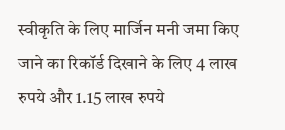स्वीकृति के लिए मार्जिन मनी जमा किए जाने का रिकॉर्ड दिखाने के लिए 4 लाख रुपये और 1.15 लाख रुपये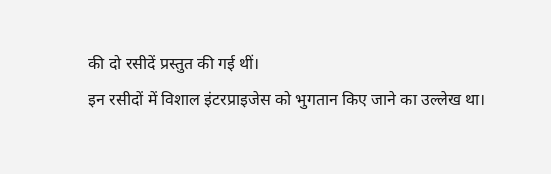की दो रसीदें प्रस्तुत की गई थीं।
इन रसीदों में विशाल इंटरप्राइजेस को भुगतान किए जाने का उल्लेख था।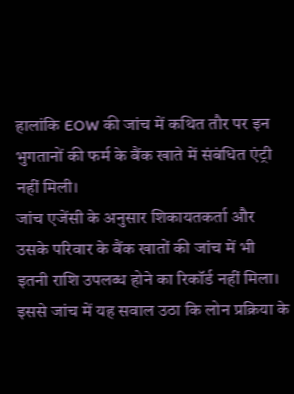हालांकि EOW की जांच में कथित तौर पर इन भुगतानों की फर्म के बैंक खाते में संबंधित एंट्री नहीं मिली।
जांच एजेंसी के अनुसार शिकायतकर्ता और उसके परिवार के बैंक खातों की जांच में भी इतनी राशि उपलब्ध होने का रिकॉर्ड नहीं मिला।
इससे जांच में यह सवाल उठा कि लोन प्रक्रिया के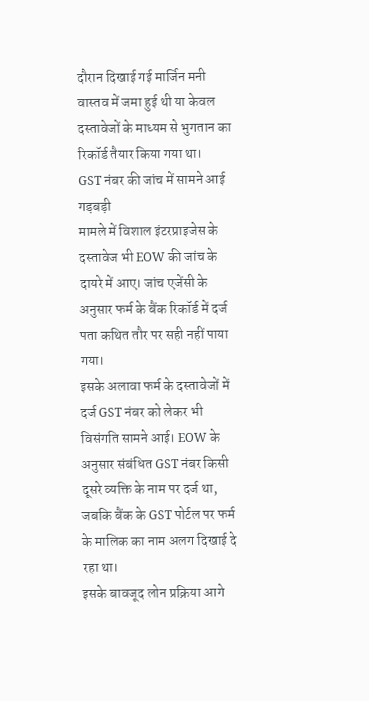दौरान दिखाई गई मार्जिन मनी वास्तव में जमा हुई थी या केवल दस्तावेजों के माध्यम से भुगतान का रिकॉर्ड तैयार किया गया था।
GST नंबर की जांच में सामने आई गड़बड़ी
मामले में विशाल इंटरप्राइजेस के दस्तावेज भी EOW की जांच के दायरे में आए। जांच एजेंसी के अनुसार फर्म के बैंक रिकॉर्ड में दर्ज पता कथित तौर पर सही नहीं पाया गया।
इसके अलावा फर्म के दस्तावेजों में दर्ज GST नंबर को लेकर भी विसंगति सामने आई। EOW के अनुसार संबंधित GST नंबर किसी दूसरे व्यक्ति के नाम पर दर्ज था, जबकि बैंक के GST पोर्टल पर फर्म के मालिक का नाम अलग दिखाई दे रहा था।
इसके बावजूद लोन प्रक्रिया आगे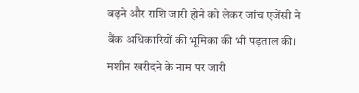बढ़ने और राशि जारी होने को लेकर जांच एजेंसी ने बैंक अधिकारियों की भूमिका की भी पड़ताल की।
मशीन खरीदने के नाम पर जारी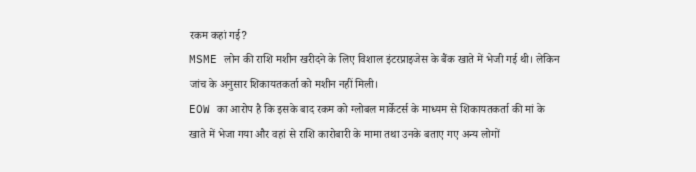रकम कहां गई?
MSME लोन की राशि मशीन खरीदने के लिए विशाल इंटरप्राइजेस के बैंक खाते में भेजी गई थी। लेकिन जांच के अनुसार शिकायतकर्ता को मशीन नहीं मिली।
EOW का आरोप है कि इसके बाद रकम को ग्लोबल मार्केटर्स के माध्यम से शिकायतकर्ता की मां के खाते में भेजा गया और वहां से राशि कारोबारी के मामा तथा उनके बताए गए अन्य लोगों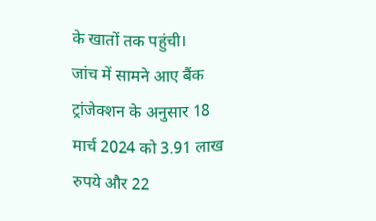के खातों तक पहुंची।
जांच में सामने आए बैंक ट्रांजेक्शन के अनुसार 18 मार्च 2024 को 3.91 लाख रुपये और 22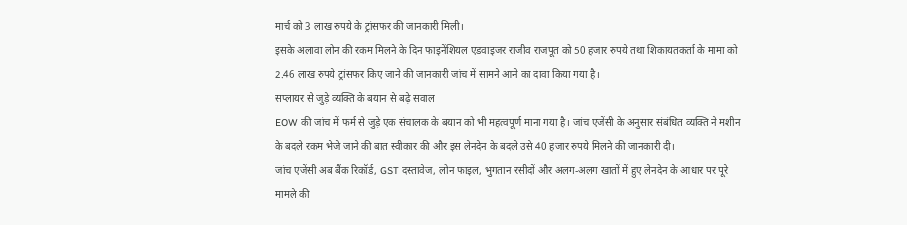मार्च को 3 लाख रुपये के ट्रांसफर की जानकारी मिली।
इसके अलावा लोन की रकम मिलने के दिन फाइनेंशियल एडवाइजर राजीव राजपूत को 50 हजार रुपये तथा शिकायतकर्ता के मामा को 2.46 लाख रुपये ट्रांसफर किए जाने की जानकारी जांच में सामने आने का दावा किया गया है।
सप्लायर से जुड़े व्यक्ति के बयान से बढ़े सवाल
EOW की जांच में फर्म से जुड़े एक संचालक के बयान को भी महत्वपूर्ण माना गया है। जांच एजेंसी के अनुसार संबंधित व्यक्ति ने मशीन के बदले रकम भेजे जाने की बात स्वीकार की और इस लेनदेन के बदले उसे 40 हजार रुपये मिलने की जानकारी दी।
जांच एजेंसी अब बैंक रिकॉर्ड, GST दस्तावेज, लोन फाइल, भुगतान रसीदों और अलग-अलग खातों में हुए लेनदेन के आधार पर पूरे मामले की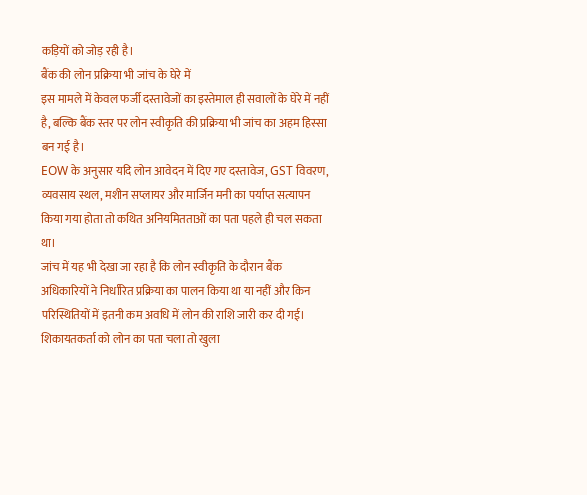कड़ियों को जोड़ रही है।
बैंक की लोन प्रक्रिया भी जांच के घेरे में
इस मामले में केवल फर्जी दस्तावेजों का इस्तेमाल ही सवालों के घेरे में नहीं है, बल्कि बैंक स्तर पर लोन स्वीकृति की प्रक्रिया भी जांच का अहम हिस्सा बन गई है।
EOW के अनुसार यदि लोन आवेदन में दिए गए दस्तावेज, GST विवरण, व्यवसाय स्थल, मशीन सप्लायर और मार्जिन मनी का पर्याप्त सत्यापन किया गया होता तो कथित अनियमितताओं का पता पहले ही चल सकता था।
जांच में यह भी देखा जा रहा है कि लोन स्वीकृति के दौरान बैंक अधिकारियों ने निर्धारित प्रक्रिया का पालन किया था या नहीं और किन परिस्थितियों में इतनी कम अवधि में लोन की राशि जारी कर दी गई।
शिकायतकर्ता को लोन का पता चला तो खुला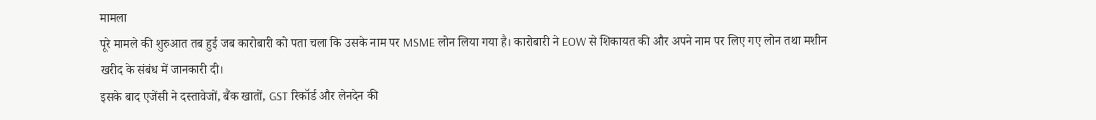मामला
पूरे मामले की शुरुआत तब हुई जब कारोबारी को पता चला कि उसके नाम पर MSME लोन लिया गया है। कारोबारी ने EOW से शिकायत की और अपने नाम पर लिए गए लोन तथा मशीन खरीद के संबंध में जानकारी दी।
इसके बाद एजेंसी ने दस्तावेजों, बैंक खातों, GST रिकॉर्ड और लेनदेन की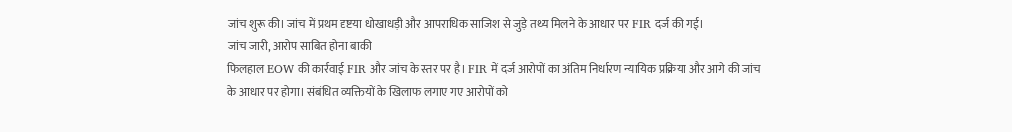जांच शुरू की। जांच में प्रथम दृष्टया धोखाधड़ी और आपराधिक साजिश से जुड़े तथ्य मिलने के आधार पर FIR दर्ज की गई।
जांच जारी, आरोप साबित होना बाकी
फिलहाल EOW की कार्रवाई FIR और जांच के स्तर पर है। FIR में दर्ज आरोपों का अंतिम निर्धारण न्यायिक प्रक्रिया और आगे की जांच के आधार पर होगा। संबंधित व्यक्तियों के खिलाफ लगाए गए आरोपों को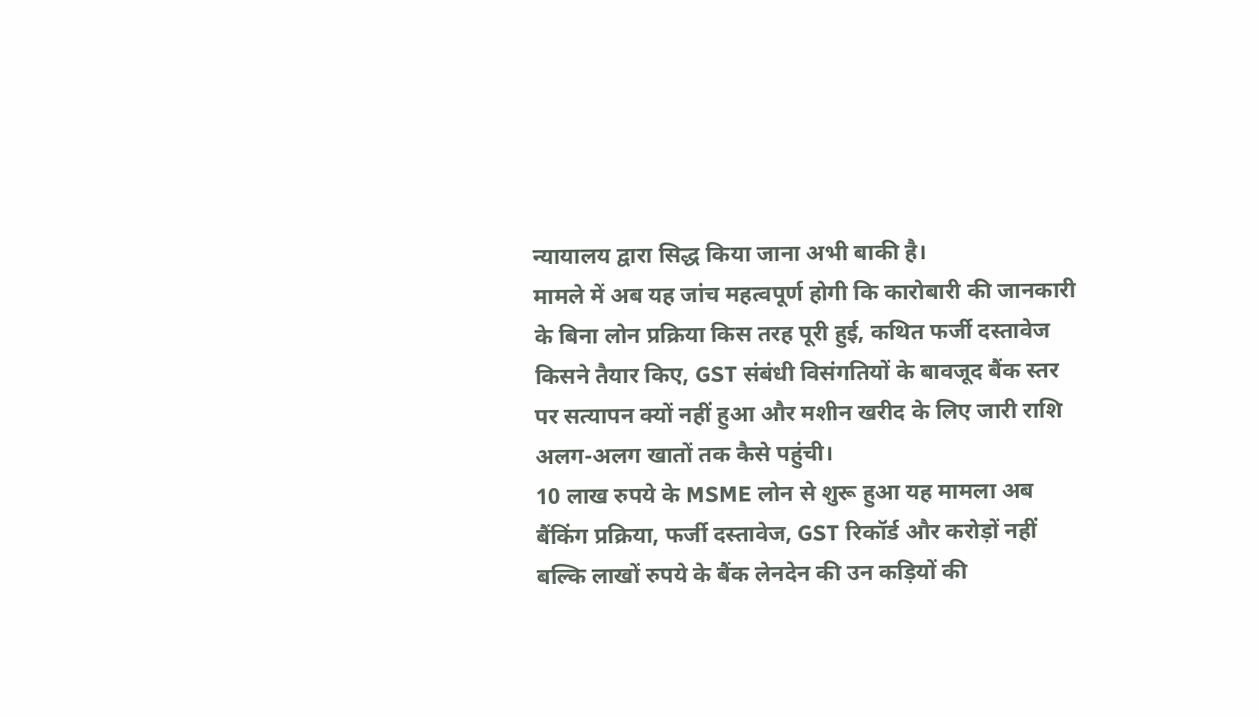न्यायालय द्वारा सिद्ध किया जाना अभी बाकी है।
मामले में अब यह जांच महत्वपूर्ण होगी कि कारोबारी की जानकारी के बिना लोन प्रक्रिया किस तरह पूरी हुई, कथित फर्जी दस्तावेज किसने तैयार किए, GST संबंधी विसंगतियों के बावजूद बैंक स्तर पर सत्यापन क्यों नहीं हुआ और मशीन खरीद के लिए जारी राशि अलग-अलग खातों तक कैसे पहुंची।
10 लाख रुपये के MSME लोन से शुरू हुआ यह मामला अब बैंकिंग प्रक्रिया, फर्जी दस्तावेज, GST रिकॉर्ड और करोड़ों नहीं बल्कि लाखों रुपये के बैंक लेनदेन की उन कड़ियों की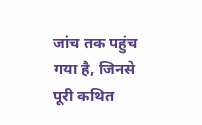जांच तक पहुंच गया है, जिनसे पूरी कथित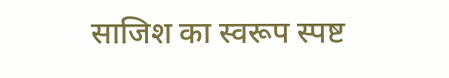साजिश का स्वरूप स्पष्ट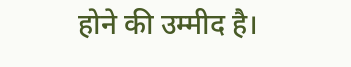होने की उम्मीद है।